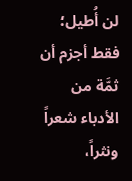لن أُطيل؛ فقط أجزم أن ثمَّة من الأدباء شعراً ونثراً،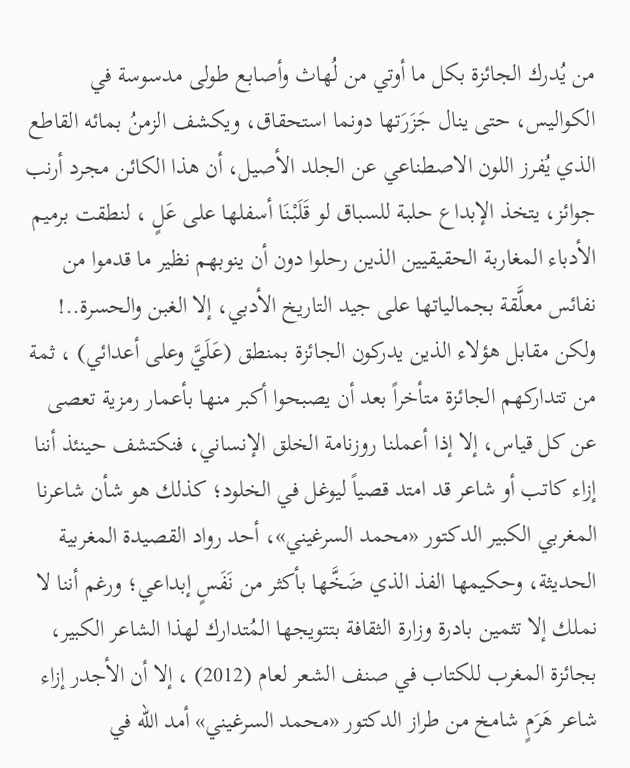من يُدرك الجائزة بكل ما أوتي من لُهاث وأصابع طولى مدسوسة في الكواليس، حتى ينال جَزَرَتها دونما استحقاق، ويكشف الزمنُ بمائه القاطع الذي يُفرز اللون الاصطناعي عن الجلد الأصيل، أن هذا الكائن مجرد أرنب جوائز، يتخذ الإبداع حلبة للسباق لو قَلَبْنَا أسفلها على عَلٍ ، لنطقت برميم الأدباء المغاربة الحقيقيين الذين رحلوا دون أن ينوبهم نظير ما قدموا من نفائس معلَّقة بجمالياتها على جيد التاريخ الأدبي، إلا الغبن والحسرة..!
ولكن مقابل هؤلاء الذين يدركون الجائزة بمنطق (عَلَيَّ وعلى أعدائي) ، ثمة من تتداركهم الجائزة متأخراً بعد أن يصبحوا أكبر منها بأعمار رمزية تعصى عن كل قياس، إلا إذا أعملنا روزنامة الخلق الإنساني، فنكتشف حينئذ أننا إزاء كاتب أو شاعر قد امتد قصياً ليوغل في الخلود؛ كذلك هو شأن شاعرنا المغربي الكبير الدكتور «محمد السرغيني»، أحد رواد القصيدة المغربية الحديثة، وحكيمها الفذ الذي ضَخَّها بأكثر من نَفَسٍ إبداعي؛ ورغم أننا لا نملك إلا تثمين بادرة وزارة الثقافة بتتويجها المُتدارك لهذا الشاعر الكبير، بجائزة المغرب للكتاب في صنف الشعر لعام (2012) ، إلا أن الأجدر إزاء شاعر هَرَمٍ شامخ من طراز الدكتور «محمد السرغيني» أمد الله في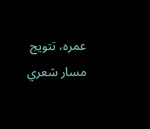عمره، تتويج مسار شعري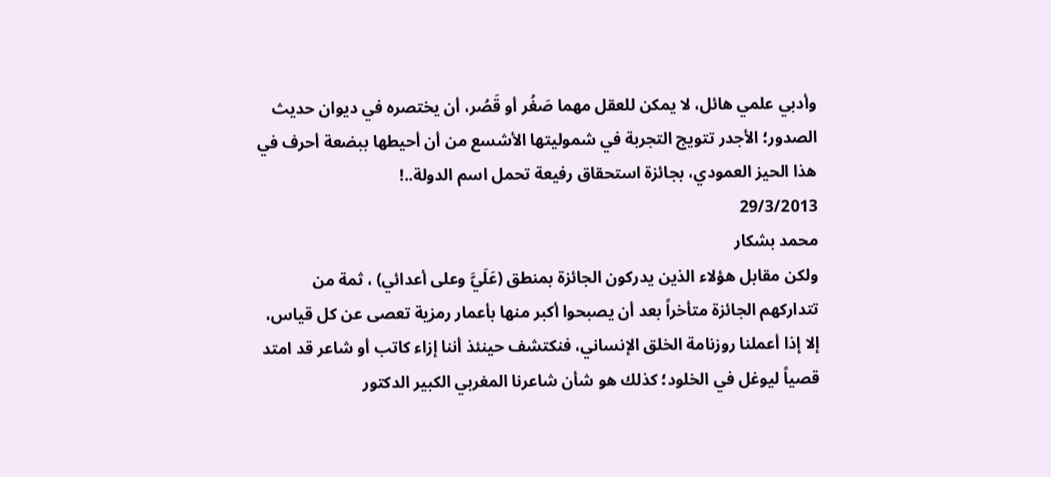وأدبي علمي هائل، لا يمكن للعقل مهما صَغُر أو قَصُر، أن يختصره في ديوان حديث الصدور؛ الأجدر تتويج التجربة في شموليتها الأشسع من أن أحيطها ببضعة أحرف في هذا الحيز العمودي، بجائزة استحقاق رفيعة تحمل اسم الدولة..!
29/3/2013
محمد بشكار
ولكن مقابل هؤلاء الذين يدركون الجائزة بمنطق (عَلَيَّ وعلى أعدائي) ، ثمة من تتداركهم الجائزة متأخراً بعد أن يصبحوا أكبر منها بأعمار رمزية تعصى عن كل قياس، إلا إذا أعملنا روزنامة الخلق الإنساني، فنكتشف حينئذ أننا إزاء كاتب أو شاعر قد امتد قصياً ليوغل في الخلود؛ كذلك هو شأن شاعرنا المغربي الكبير الدكتور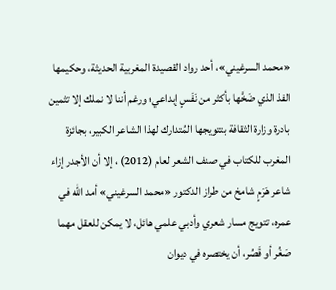«محمد السرغيني»، أحد رواد القصيدة المغربية الحديثة، وحكيمها الفذ الذي ضَخَّها بأكثر من نَفَسٍ إبداعي؛ ورغم أننا لا نملك إلا تثمين بادرة وزارة الثقافة بتتويجها المُتدارك لهذا الشاعر الكبير، بجائزة المغرب للكتاب في صنف الشعر لعام (2012) ، إلا أن الأجدر إزاء شاعر هَرَمٍ شامخ من طراز الدكتور «محمد السرغيني» أمد الله في عمره، تتويج مسار شعري وأدبي علمي هائل، لا يمكن للعقل مهما صَغُر أو قَصُر، أن يختصره في ديوان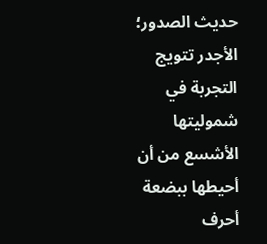حديث الصدور؛ الأجدر تتويج التجربة في شموليتها الأشسع من أن أحيطها ببضعة أحرف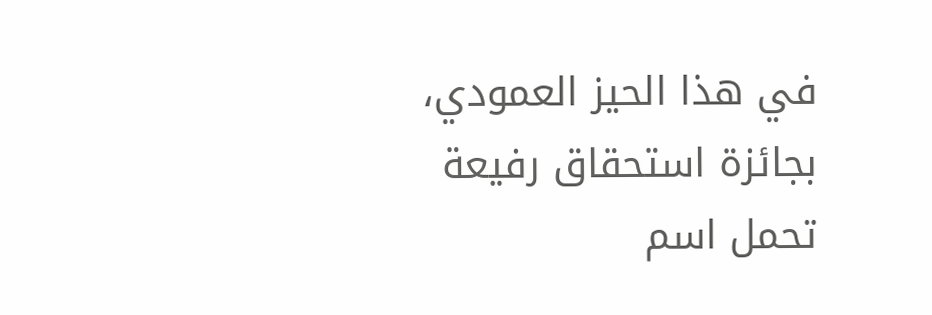في هذا الحيز العمودي، بجائزة استحقاق رفيعة تحمل اسم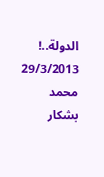الدولة..!
29/3/2013
محمد بشكار